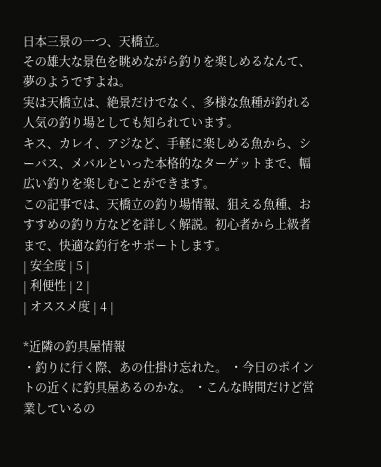日本三景の一つ、天橋立。
その雄大な景色を眺めながら釣りを楽しめるなんて、夢のようですよね。
実は天橋立は、絶景だけでなく、多様な魚種が釣れる人気の釣り場としても知られています。
キス、カレイ、アジなど、手軽に楽しめる魚から、シーバス、メバルといった本格的なターゲットまで、幅広い釣りを楽しむことができます。
この記事では、天橋立の釣り場情報、狙える魚種、おすすめの釣り方などを詳しく解説。初心者から上級者まで、快適な釣行をサポートします。
| 安全度 | 5 |
| 利便性 | 2 |
| オススメ度 | 4 |

*近隣の釣具屋情報
・釣りに行く際、あの仕掛け忘れた。 ・今日のポイントの近くに釣具屋あるのかな。 ・こんな時間だけど営業しているの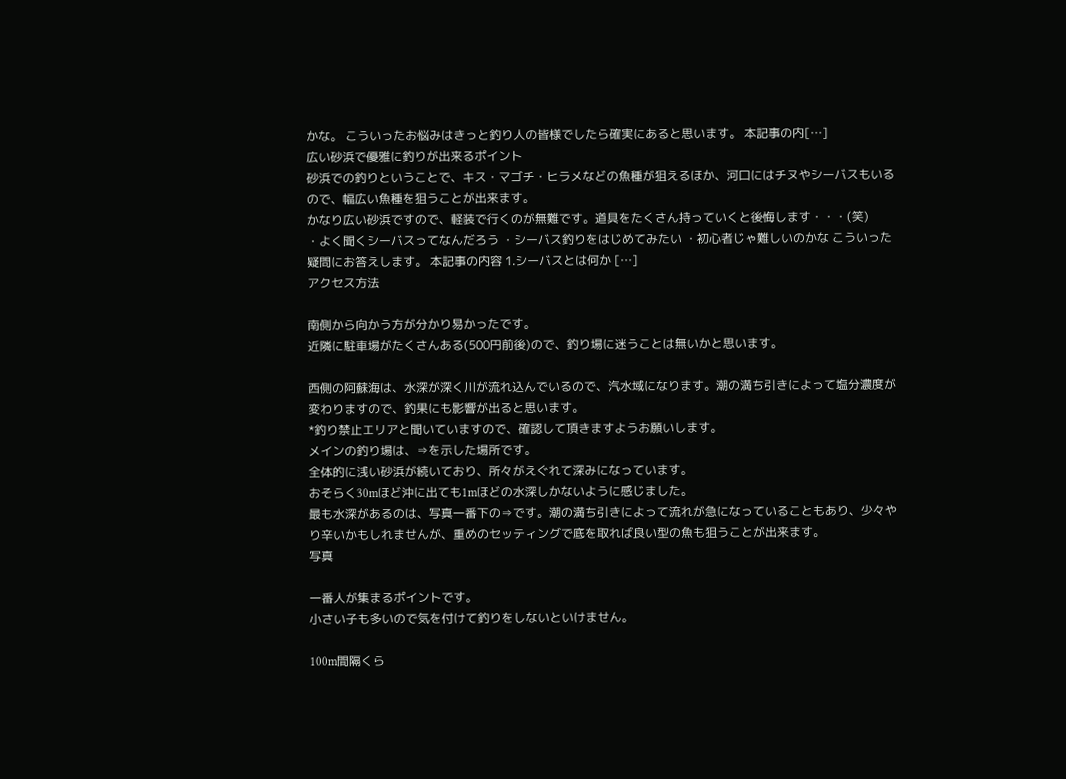かな。 こういったお悩みはきっと釣り人の皆様でしたら確実にあると思います。 本記事の内[…]
広い砂浜で優雅に釣りが出来るポイント
砂浜での釣りということで、キス・マゴチ・ヒラメなどの魚種が狙えるほか、河口にはチヌやシーバスもいるので、幅広い魚種を狙うことが出来ます。
かなり広い砂浜ですので、軽装で行くのが無難です。道具をたくさん持っていくと後悔します・・・(笑)
・よく聞くシーバスってなんだろう ・シーバス釣りをはじめてみたい ・初心者じゃ難しいのかな こういった疑問にお答えします。 本記事の内容 1.シーバスとは何か […]
アクセス方法

南側から向かう方が分かり易かったです。
近隣に駐車場がたくさんある(500円前後)ので、釣り場に迷うことは無いかと思います。

西側の阿蘇海は、水深が深く川が流れ込んでいるので、汽水域になります。潮の満ち引きによって塩分濃度が変わりますので、釣果にも影響が出ると思います。
*釣り禁止エリアと聞いていますので、確認して頂きますようお願いします。
メインの釣り場は、⇒を示した場所です。
全体的に浅い砂浜が続いており、所々がえぐれて深みになっています。
おそらく30mほど沖に出ても1mほどの水深しかないように感じました。
最も水深があるのは、写真一番下の⇒です。潮の満ち引きによって流れが急になっていることもあり、少々やり辛いかもしれませんが、重めのセッティングで底を取れば良い型の魚も狙うことが出来ます。
写真

一番人が集まるポイントです。
小さい子も多いので気を付けて釣りをしないといけません。

100m間隔くら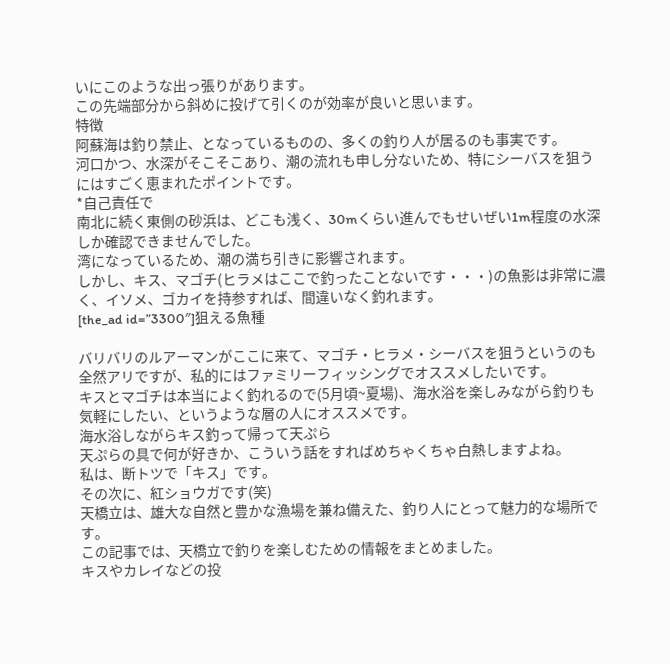いにこのような出っ張りがあります。
この先端部分から斜めに投げて引くのが効率が良いと思います。
特徴
阿蘇海は釣り禁止、となっているものの、多くの釣り人が居るのも事実です。
河口かつ、水深がそこそこあり、潮の流れも申し分ないため、特にシーバスを狙うにはすごく恵まれたポイントです。
*自己責任で
南北に続く東側の砂浜は、どこも浅く、30mくらい進んでもせいぜい1m程度の水深しか確認できませんでした。
湾になっているため、潮の満ち引きに影響されます。
しかし、キス、マゴチ(ヒラメはここで釣ったことないです・・・)の魚影は非常に濃く、イソメ、ゴカイを持参すれば、間違いなく釣れます。
[the_ad id=”3300″]狙える魚種

バリバリのルアーマンがここに来て、マゴチ・ヒラメ・シーバスを狙うというのも全然アリですが、私的にはファミリーフィッシングでオススメしたいです。
キスとマゴチは本当によく釣れるので(5月頃~夏場)、海水浴を楽しみながら釣りも気軽にしたい、というような層の人にオススメです。
海水浴しながらキス釣って帰って天ぷら
天ぷらの具で何が好きか、こういう話をすればめちゃくちゃ白熱しますよね。
私は、断トツで「キス」です。
その次に、紅ショウガです(笑)
天橋立は、雄大な自然と豊かな漁場を兼ね備えた、釣り人にとって魅力的な場所です。
この記事では、天橋立で釣りを楽しむための情報をまとめました。
キスやカレイなどの投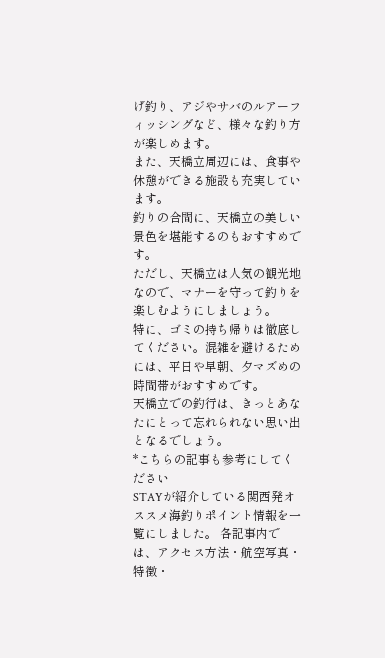げ釣り、アジやサバのルアーフィッシングなど、様々な釣り方が楽しめます。
また、天橋立周辺には、食事や休憩ができる施設も充実しています。
釣りの合間に、天橋立の美しい景色を堪能するのもおすすめです。
ただし、天橋立は人気の観光地なので、マナーを守って釣りを楽しむようにしましょう。
特に、ゴミの持ち帰りは徹底してください。混雑を避けるためには、平日や早朝、夕マズめの時間帯がおすすめです。
天橋立での釣行は、きっとあなたにとって忘れられない思い出となるでしょう。
*こちらの記事も参考にしてください
STAYが紹介している関西発オススメ海釣りポイント情報を一覧にしました。 各記事内では、アクセス方法・航空写真・特徴・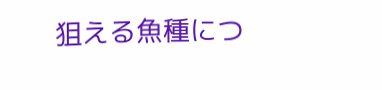狙える魚種につ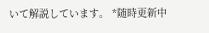いて解説しています。 *随時更新中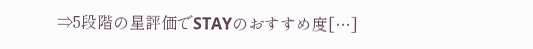⇒5段階の星評価でSTAYのおすすめ度[…]